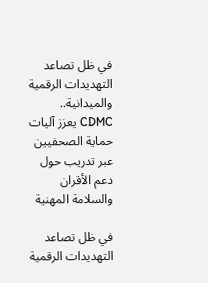في ظل تصاعد التهديدات الرقمية والميدانية.. CDMC يعزز آليات حماية الصحفيين عبر تدريب حول دعم الأقران والسلامة المهنية

في ظل تصاعد التهديدات الرقمية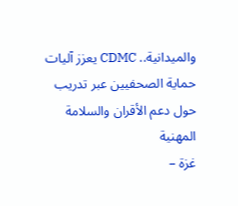والميدانية.. CDMC يعزز آليات حماية الصحفيين عبر تدريب حول دعم الأقران والسلامة المهنية
غزة –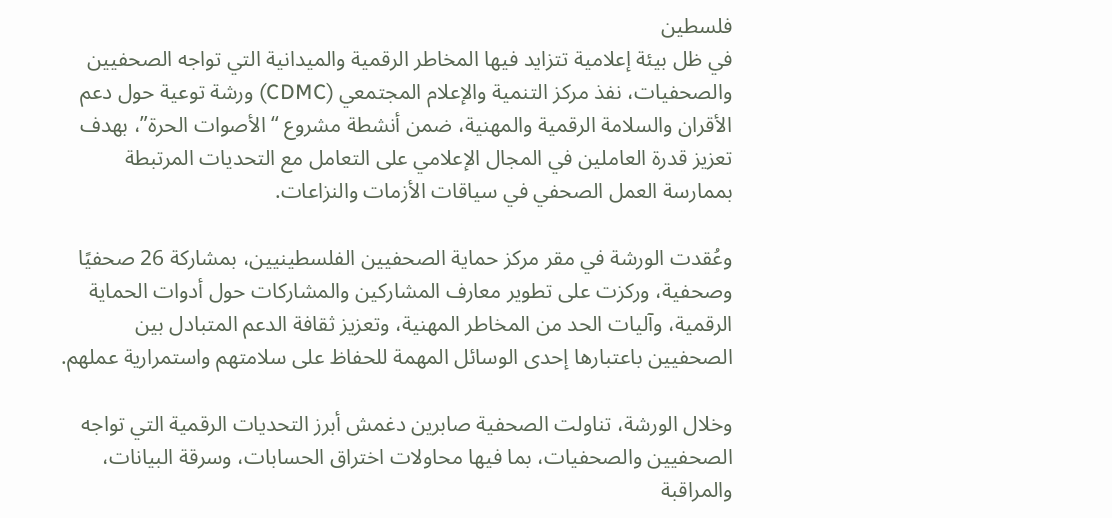فلسطين
في ظل بيئة إعلامية تتزايد فيها المخاطر الرقمية والميدانية التي تواجه الصحفيين والصحفيات، نفذ مركز التنمية والإعلام المجتمعي (CDMC) ورشة توعية حول دعم الأقران والسلامة الرقمية والمهنية، ضمن أنشطة مشروع “الأصوات الحرة”، بهدف تعزيز قدرة العاملين في المجال الإعلامي على التعامل مع التحديات المرتبطة بممارسة العمل الصحفي في سياقات الأزمات والنزاعات.

وعُقدت الورشة في مقر مركز حماية الصحفيين الفلسطينيين، بمشاركة 26 صحفيًا وصحفية، وركزت على تطوير معارف المشاركين والمشاركات حول أدوات الحماية الرقمية، وآليات الحد من المخاطر المهنية، وتعزيز ثقافة الدعم المتبادل بين الصحفيين باعتبارها إحدى الوسائل المهمة للحفاظ على سلامتهم واستمرارية عملهم.

وخلال الورشة، تناولت الصحفية صابرين دغمش أبرز التحديات الرقمية التي تواجه الصحفيين والصحفيات، بما فيها محاولات اختراق الحسابات، وسرقة البيانات، والمراقبة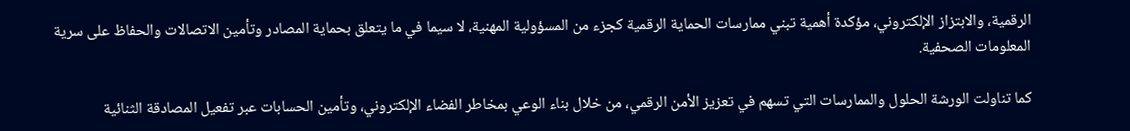الرقمية، والابتزاز الإلكتروني، مؤكدة أهمية تبني ممارسات الحماية الرقمية كجزء من المسؤولية المهنية، لا سيما في ما يتعلق بحماية المصادر وتأمين الاتصالات والحفاظ على سرية المعلومات الصحفية.

كما تناولت الورشة الحلول والممارسات التي تسهم في تعزيز الأمن الرقمي، من خلال بناء الوعي بمخاطر الفضاء الإلكتروني، وتأمين الحسابات عبر تفعيل المصادقة الثنائية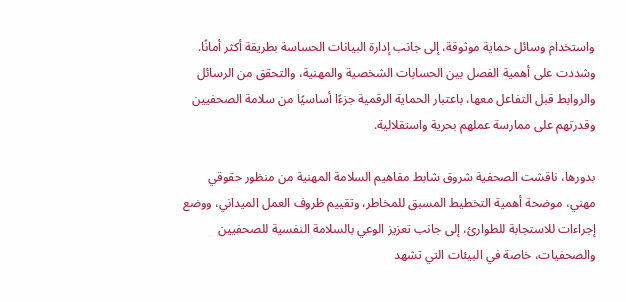واستخدام وسائل حماية موثوقة، إلى جانب إدارة البيانات الحساسة بطريقة أكثر أمانًا. وشددت على أهمية الفصل بين الحسابات الشخصية والمهنية، والتحقق من الرسائل والروابط قبل التفاعل معها، باعتبار الحماية الرقمية جزءًا أساسيًا من سلامة الصحفيين وقدرتهم على ممارسة عملهم بحرية واستقلالية.

بدورها، ناقشت الصحفية شروق شابط مفاهيم السلامة المهنية من منظور حقوقي مهني، موضحة أهمية التخطيط المسبق للمخاطر، وتقييم ظروف العمل الميداني، ووضع إجراءات للاستجابة للطوارئ، إلى جانب تعزيز الوعي بالسلامة النفسية للصحفيين والصحفيات، خاصة في البيئات التي تشهد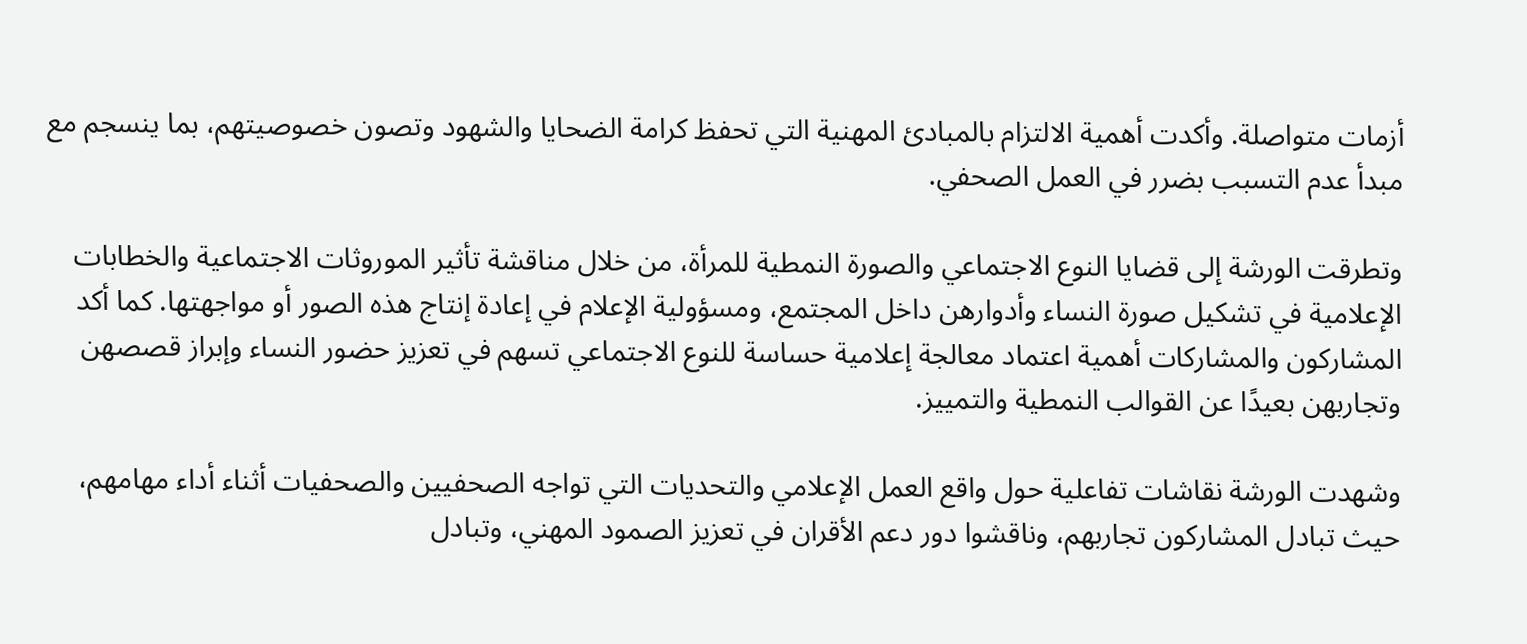أزمات متواصلة. وأكدت أهمية الالتزام بالمبادئ المهنية التي تحفظ كرامة الضحايا والشهود وتصون خصوصيتهم، بما ينسجم مع مبدأ عدم التسبب بضرر في العمل الصحفي.

وتطرقت الورشة إلى قضايا النوع الاجتماعي والصورة النمطية للمرأة، من خلال مناقشة تأثير الموروثات الاجتماعية والخطابات الإعلامية في تشكيل صورة النساء وأدوارهن داخل المجتمع، ومسؤولية الإعلام في إعادة إنتاج هذه الصور أو مواجهتها. كما أكد المشاركون والمشاركات أهمية اعتماد معالجة إعلامية حساسة للنوع الاجتماعي تسهم في تعزيز حضور النساء وإبراز قصصهن وتجاربهن بعيدًا عن القوالب النمطية والتمييز.

وشهدت الورشة نقاشات تفاعلية حول واقع العمل الإعلامي والتحديات التي تواجه الصحفيين والصحفيات أثناء أداء مهامهم، حيث تبادل المشاركون تجاربهم، وناقشوا دور دعم الأقران في تعزيز الصمود المهني، وتبادل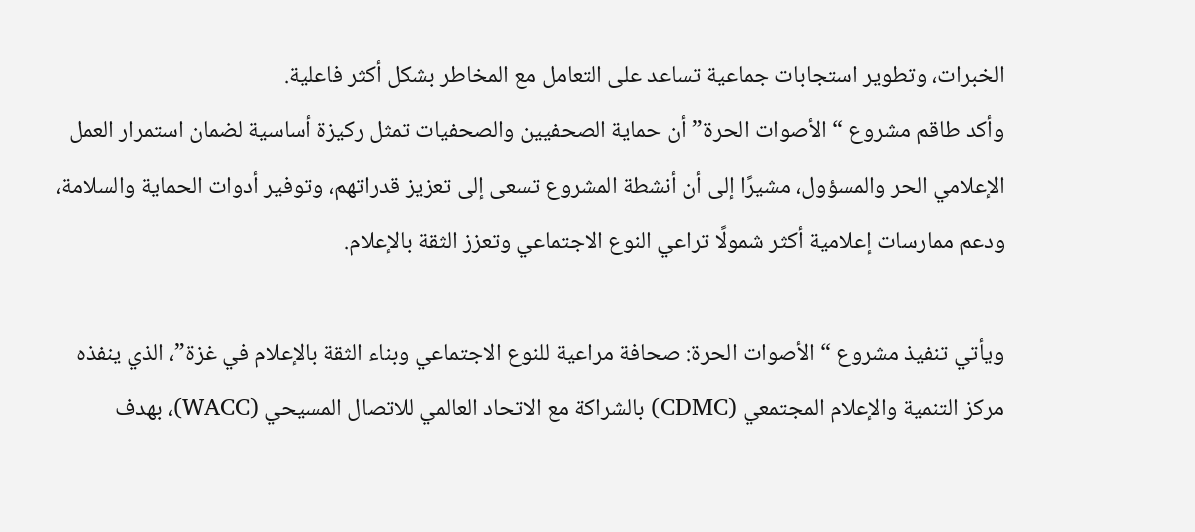الخبرات، وتطوير استجابات جماعية تساعد على التعامل مع المخاطر بشكل أكثر فاعلية.
وأكد طاقم مشروع “الأصوات الحرة” أن حماية الصحفيين والصحفيات تمثل ركيزة أساسية لضمان استمرار العمل الإعلامي الحر والمسؤول، مشيرًا إلى أن أنشطة المشروع تسعى إلى تعزيز قدراتهم، وتوفير أدوات الحماية والسلامة، ودعم ممارسات إعلامية أكثر شمولًا تراعي النوع الاجتماعي وتعزز الثقة بالإعلام.

ويأتي تنفيذ مشروع “الأصوات الحرة: صحافة مراعية للنوع الاجتماعي وبناء الثقة بالإعلام في غزة”، الذي ينفذه مركز التنمية والإعلام المجتمعي (CDMC) بالشراكة مع الاتحاد العالمي للاتصال المسيحي (WACC)، بهدف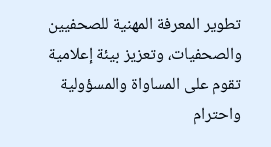تطوير المعرفة المهنية للصحفيين والصحفيات، وتعزيز بيئة إعلامية تقوم على المساواة والمسؤولية واحترام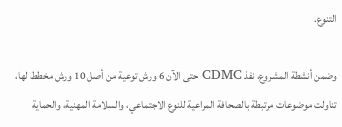التنوع.

وضمن أنشطة المشروع، نفذ CDMC حتى الآن 6 ورش توعية من أصل 10 ورش مخطط لها، تناولت موضوعات مرتبطة بالصحافة المراعية للنوع الاجتماعي، والسلامة المهنية، والحماية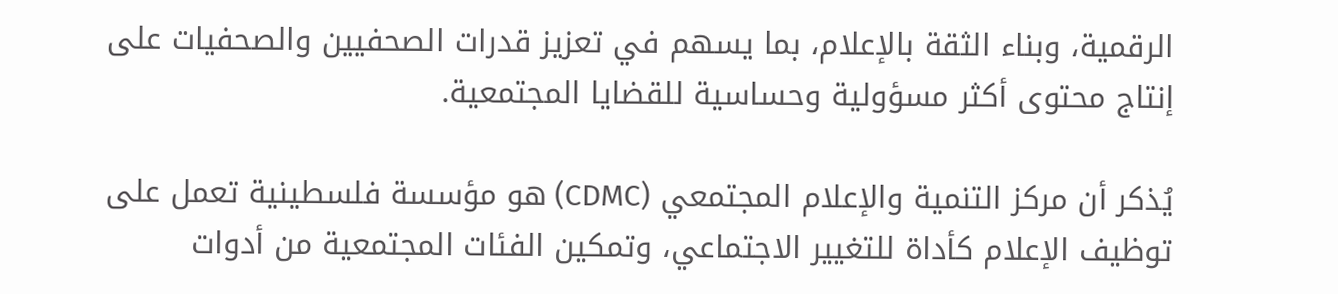الرقمية، وبناء الثقة بالإعلام، بما يسهم في تعزيز قدرات الصحفيين والصحفيات على إنتاج محتوى أكثر مسؤولية وحساسية للقضايا المجتمعية.

يُذكر أن مركز التنمية والإعلام المجتمعي (CDMC) هو مؤسسة فلسطينية تعمل على توظيف الإعلام كأداة للتغيير الاجتماعي، وتمكين الفئات المجتمعية من أدوات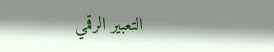التعبير الرقمي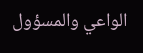الواعي والمسؤول